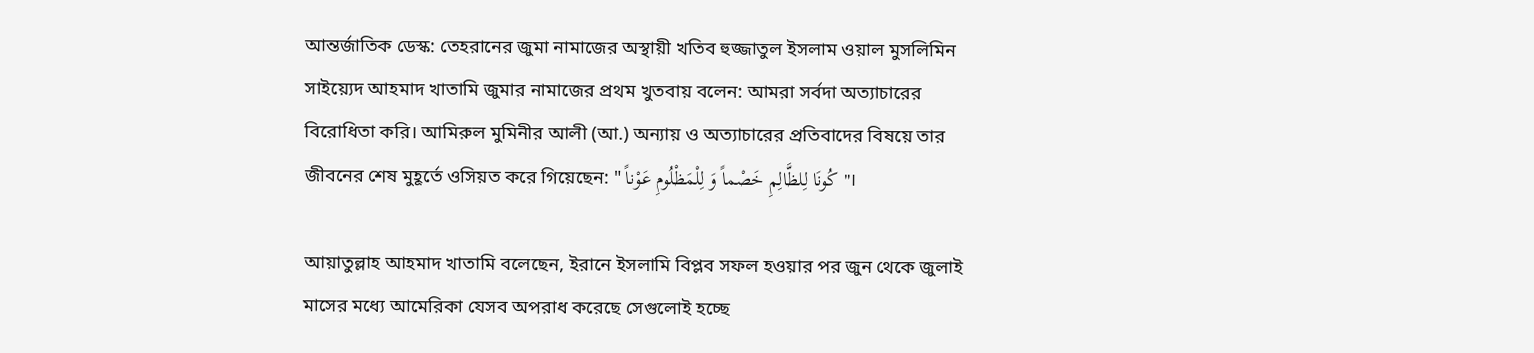আন্তর্জাতিক ডেস্ক: তেহরানের জুমা নামাজের অস্থায়ী খতিব হুজ্জাতুল ইসলাম ওয়াল মুসলিমিন সাইয়্যেদ আহমাদ খাতামি জুমার নামাজের প্রথম খুতবায় বলেন: আমরা সর্বদা অত্যাচারের বিরোধিতা করি। আমিরুল মুমিনীর আলী (আ.) অন্যায় ও অত্যাচারের প্রতিবাদের বিষয়ে তার জীবনের শেষ মুহূর্তে ওসিয়ত করে গিয়েছেন: " كُونَا لِلظَّالِمِ خَصْماً وَ لِلْمَظْلُومِ عَوْناً"।

আয়াতুল্লাহ আহমাদ খাতামি বলেছেন, ইরানে ইসলামি বিপ্লব সফল হওয়ার পর জুন থেকে জুলাই মাসের মধ্যে আমেরিকা যেসব অপরাধ করেছে সেগুলোই হচ্ছে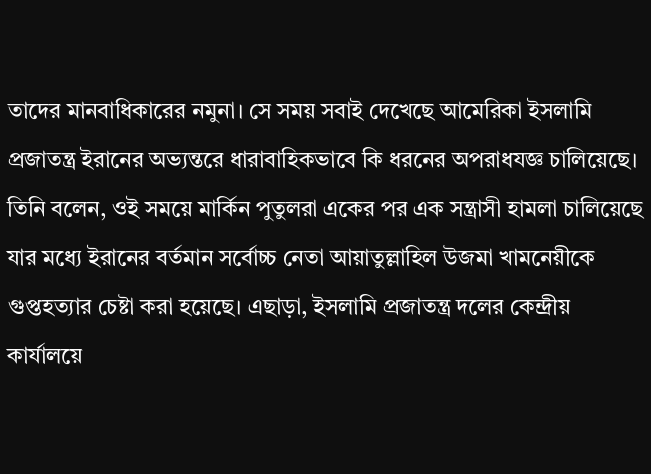তাদের মানবাধিকারের নমুনা। সে সময় সবাই দেখেছে আমেরিকা ইসলামি প্রজাতন্ত্র ইরানের অভ্যন্তরে ধারাবাহিকভাবে কি ধরনের অপরাধযজ্ঞ চালিয়েছে।
তিনি বলেন, ওই সময়ে মার্কিন পুতুলরা একের পর এক সন্ত্রাসী হামলা চালিয়েছে যার মধ্যে ইরানের বর্তমান সর্বোচ্চ নেতা আয়াতুল্লাহিল উজমা খামনেয়ীকে গুপ্তহত্যার চেষ্টা করা হয়েছে। এছাড়া, ইসলামি প্রজাতন্ত্র দলের কেন্দ্রীয় কার্যালয়ে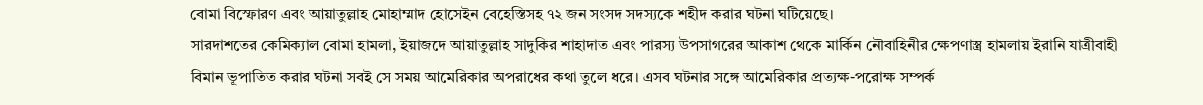বোমা বিস্ফোরণ এবং আয়াতুল্লাহ মোহাম্মাদ হোসেইন বেহেস্তিসহ ৭২ জন সংসদ সদস্যকে শহীদ করার ঘটনা ঘটিয়েছে।
সারদাশতের কেমিক্যাল বোমা হামলা, ইয়াজদে আয়াতুল্লাহ সাদুকির শাহাদাত এবং পারস্য উপসাগরের আকাশ থেকে মার্কিন নৌবাহিনীর ক্ষেপণাস্ত্র হামলায় ইরানি যাত্রীবাহী বিমান ভূপাতিত করার ঘটনা সবই সে সময় আমেরিকার অপরাধের কথা তুলে ধরে। এসব ঘটনার সঙ্গে আমেরিকার প্রত্যক্ষ-পরোক্ষ সম্পর্ক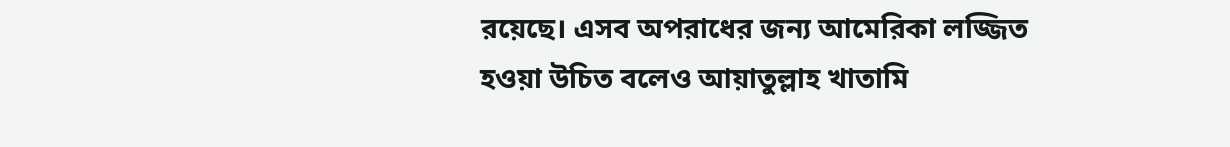রয়েছে। এসব অপরাধের জন্য আমেরিকা লজ্জিত হওয়া উচিত বলেও আয়াতুল্লাহ খাতামি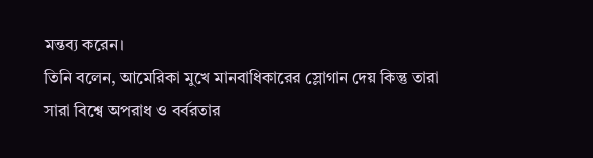মন্তব্য করেন।
তিনি বলেন, আমেরিকা মুখে মানবাধিকারের স্লোগান দেয় কিন্তু তারা সারা বিশ্বে অপরাধ ও বর্বরতার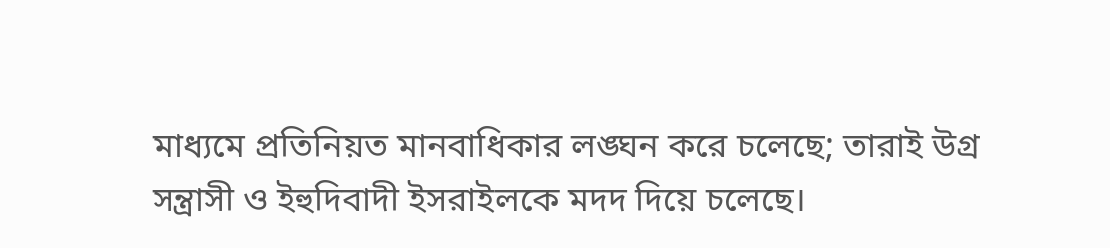মাধ্যমে প্রতিনিয়ত মানবাধিকার লঙ্ঘন করে চলেছে; তারাই উগ্র সন্ত্রাসী ও ইহুদিবাদী ইসরাইলকে মদদ দিয়ে চলেছে।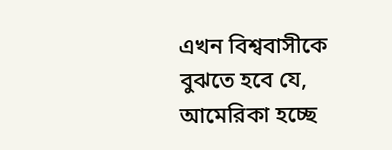এখন বিশ্ববাসীকে বুঝতে হবে যে, আমেরিকা হচ্ছে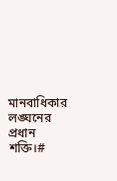মানবাধিকার লঙ্ঘনের প্রধান শক্তি।#